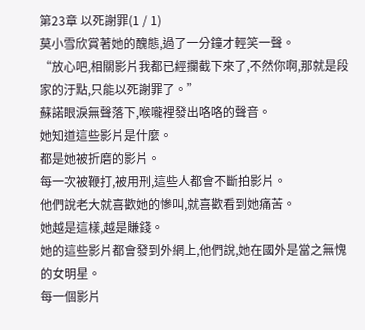第23章 以死謝罪(1 / 1)
莫小雪欣賞著她的醜態,過了一分鐘才輕笑一聲。
“放心吧,相關影片我都已經攔截下來了,不然你啊,那就是段家的汙點,只能以死謝罪了。”
蘇諾眼淚無聲落下,喉嚨裡發出咯咯的聲音。
她知道這些影片是什麼。
都是她被折磨的影片。
每一次被鞭打,被用刑,這些人都會不斷拍影片。
他們說老大就喜歡她的慘叫,就喜歡看到她痛苦。
她越是這樣,越是賺錢。
她的這些影片都會發到外網上,他們說,她在國外是當之無愧的女明星。
每一個影片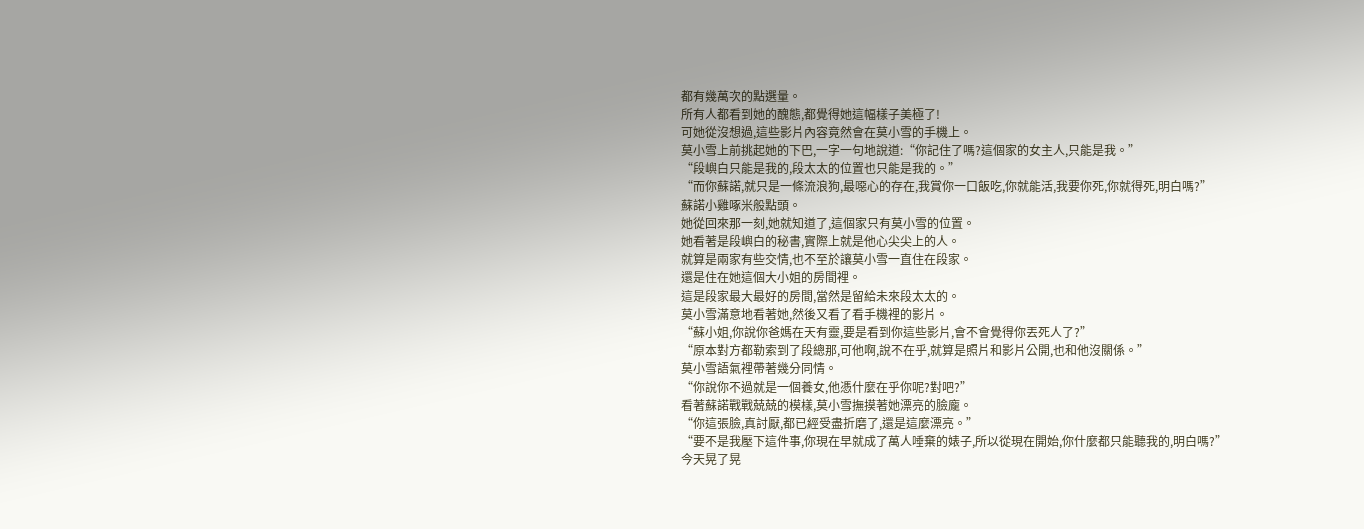都有幾萬次的點選量。
所有人都看到她的醜態,都覺得她這幅樣子美極了!
可她從沒想過,這些影片內容竟然會在莫小雪的手機上。
莫小雪上前挑起她的下巴,一字一句地說道:“你記住了嗎?這個家的女主人,只能是我。”
“段嶼白只能是我的,段太太的位置也只能是我的。”
“而你蘇諾,就只是一條流浪狗,最噁心的存在,我賞你一口飯吃,你就能活,我要你死,你就得死,明白嗎?”
蘇諾小雞啄米般點頭。
她從回來那一刻,她就知道了,這個家只有莫小雪的位置。
她看著是段嶼白的秘書,實際上就是他心尖尖上的人。
就算是兩家有些交情,也不至於讓莫小雪一直住在段家。
還是住在她這個大小姐的房間裡。
這是段家最大最好的房間,當然是留給未來段太太的。
莫小雪滿意地看著她,然後又看了看手機裡的影片。
“蘇小姐,你說你爸媽在天有靈,要是看到你這些影片,會不會覺得你丟死人了?”
“原本對方都勒索到了段總那,可他啊,說不在乎,就算是照片和影片公開,也和他沒關係。”
莫小雪語氣裡帶著幾分同情。
“你說你不過就是一個養女,他憑什麼在乎你呢?對吧?”
看著蘇諾戰戰兢兢的模樣,莫小雪撫摸著她漂亮的臉龐。
“你這張臉,真討厭,都已經受盡折磨了,還是這麼漂亮。”
“要不是我壓下這件事,你現在早就成了萬人唾棄的婊子,所以從現在開始,你什麼都只能聽我的,明白嗎?”
今天晃了晃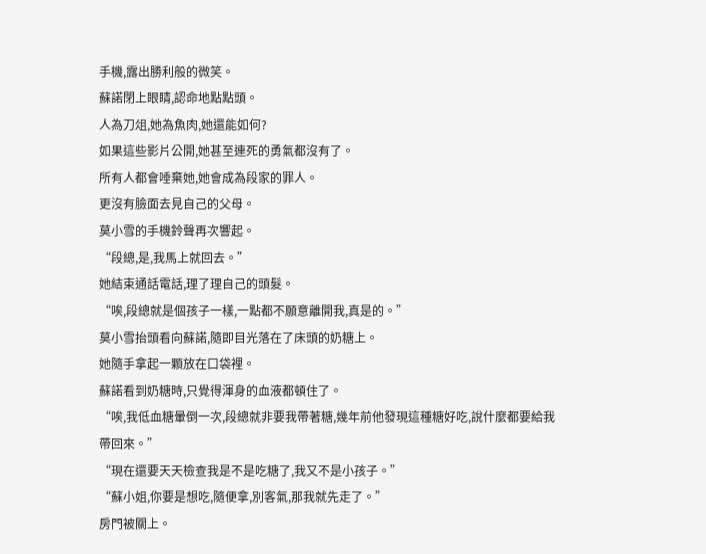手機,露出勝利般的微笑。
蘇諾閉上眼睛,認命地點點頭。
人為刀俎,她為魚肉,她還能如何?
如果這些影片公開,她甚至連死的勇氣都沒有了。
所有人都會唾棄她,她會成為段家的罪人。
更沒有臉面去見自己的父母。
莫小雪的手機鈴聲再次響起。
“段總,是,我馬上就回去。”
她結束通話電話,理了理自己的頭髮。
“唉,段總就是個孩子一樣,一點都不願意離開我,真是的。”
莫小雪抬頭看向蘇諾,隨即目光落在了床頭的奶糖上。
她隨手拿起一顆放在口袋裡。
蘇諾看到奶糖時,只覺得渾身的血液都頓住了。
“唉,我低血糖暈倒一次,段總就非要我帶著糖,幾年前他發現這種糖好吃,說什麼都要給我帶回來。”
“現在還要天天檢查我是不是吃糖了,我又不是小孩子。”
“蘇小姐,你要是想吃,隨便拿,別客氣,那我就先走了。”
房門被關上。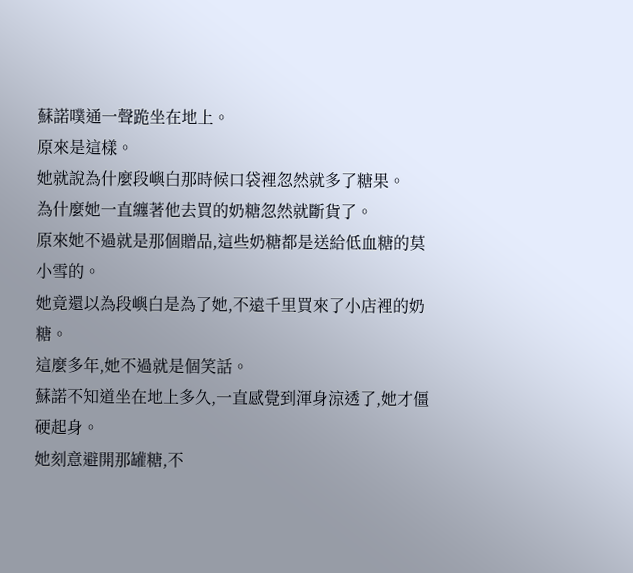蘇諾噗通一聲跪坐在地上。
原來是這樣。
她就說為什麼段嶼白那時候口袋裡忽然就多了糖果。
為什麼她一直纏著他去買的奶糖忽然就斷貨了。
原來她不過就是那個贈品,這些奶糖都是送給低血糖的莫小雪的。
她竟還以為段嶼白是為了她,不遠千里買來了小店裡的奶糖。
這麼多年,她不過就是個笑話。
蘇諾不知道坐在地上多久,一直感覺到渾身涼透了,她才僵硬起身。
她刻意避開那罐糖,不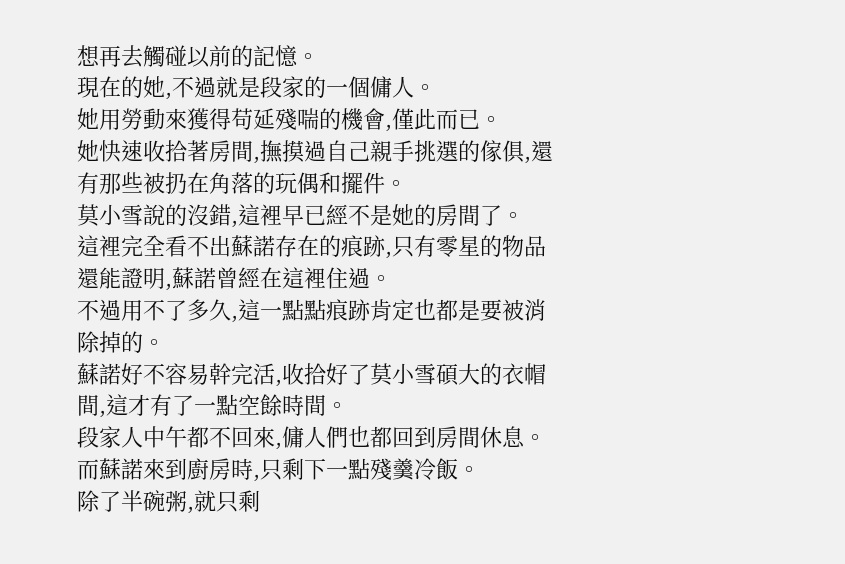想再去觸碰以前的記憶。
現在的她,不過就是段家的一個傭人。
她用勞動來獲得苟延殘喘的機會,僅此而已。
她快速收拾著房間,撫摸過自己親手挑選的傢俱,還有那些被扔在角落的玩偶和擺件。
莫小雪說的沒錯,這裡早已經不是她的房間了。
這裡完全看不出蘇諾存在的痕跡,只有零星的物品還能證明,蘇諾曾經在這裡住過。
不過用不了多久,這一點點痕跡肯定也都是要被消除掉的。
蘇諾好不容易幹完活,收拾好了莫小雪碩大的衣帽間,這才有了一點空餘時間。
段家人中午都不回來,傭人們也都回到房間休息。
而蘇諾來到廚房時,只剩下一點殘羹冷飯。
除了半碗粥,就只剩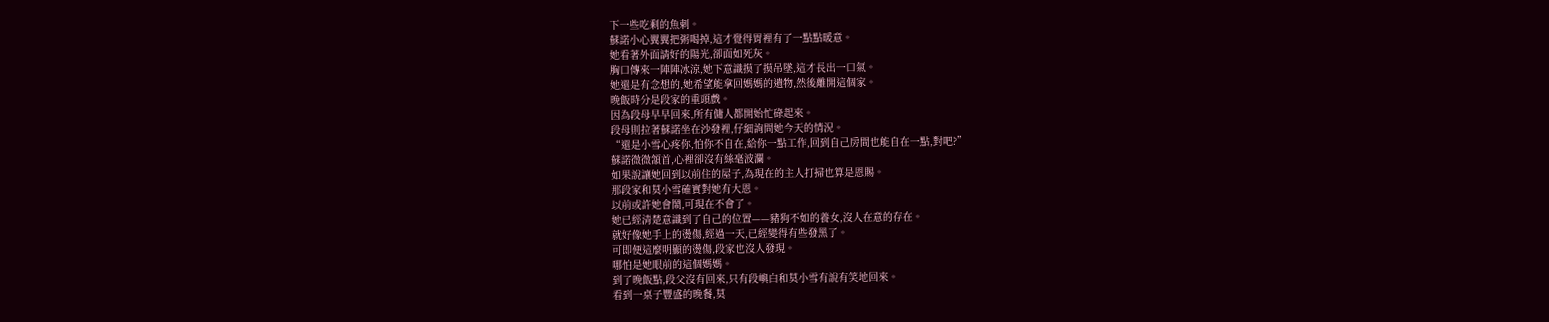下一些吃剩的魚刺。
蘇諾小心翼翼把粥喝掉,這才覺得胃裡有了一點點暖意。
她看著外面請好的陽光,卻面如死灰。
胸口傳來一陣陣冰涼,她下意識摸了摸吊墜,這才長出一口氣。
她還是有念想的,她希望能拿回媽媽的遺物,然後離開這個家。
晚飯時分是段家的重頭戲。
因為段母早早回來,所有傭人都開始忙碌起來。
段母則拉著蘇諾坐在沙發裡,仔細詢問她今天的情況。
“還是小雪心疼你,怕你不自在,給你一點工作,回到自己房間也能自在一點,對吧?”
蘇諾微微頷首,心裡卻沒有絲毫波瀾。
如果說讓她回到以前住的屋子,為現在的主人打掃也算是恩賜。
那段家和莫小雪確實對她有大恩。
以前或許她會鬧,可現在不會了。
她已經清楚意識到了自己的位置——豬狗不如的養女,沒人在意的存在。
就好像她手上的燙傷,經過一天,已經變得有些發黑了。
可即便這麼明顯的燙傷,段家也沒人發現。
哪怕是她眼前的這個媽媽。
到了晚飯點,段父沒有回來,只有段嶼白和莫小雪有說有笑地回來。
看到一桌子豐盛的晚餐,莫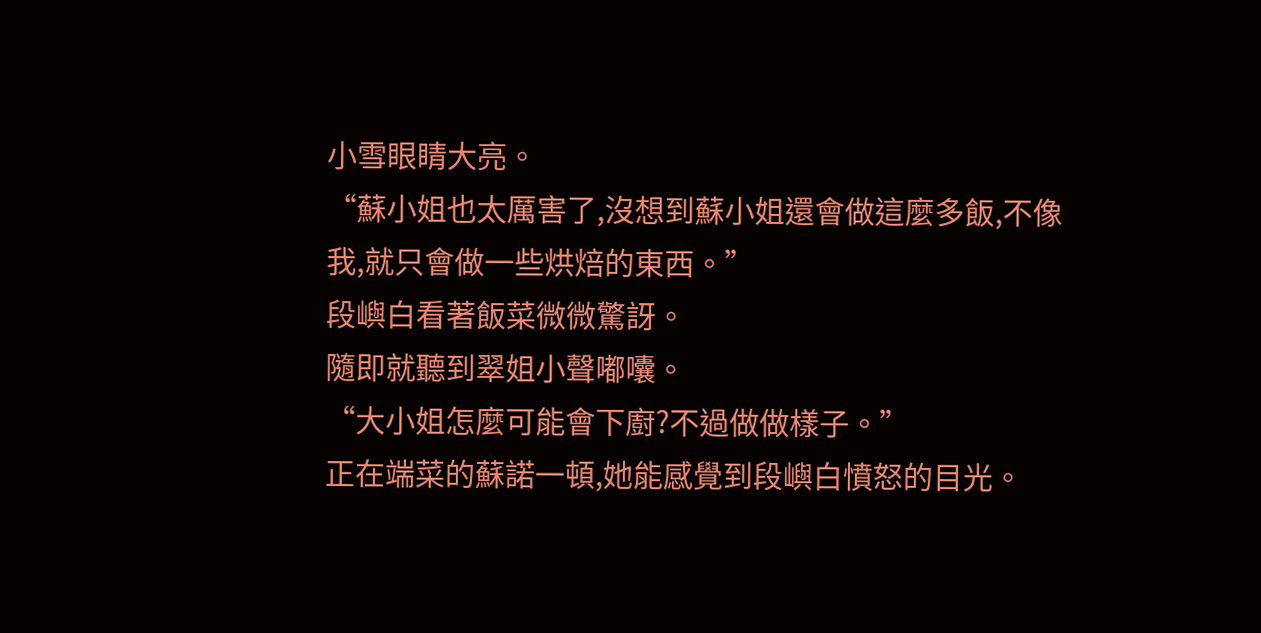小雪眼睛大亮。
“蘇小姐也太厲害了,沒想到蘇小姐還會做這麼多飯,不像我,就只會做一些烘焙的東西。”
段嶼白看著飯菜微微驚訝。
隨即就聽到翠姐小聲嘟囔。
“大小姐怎麼可能會下廚?不過做做樣子。”
正在端菜的蘇諾一頓,她能感覺到段嶼白憤怒的目光。